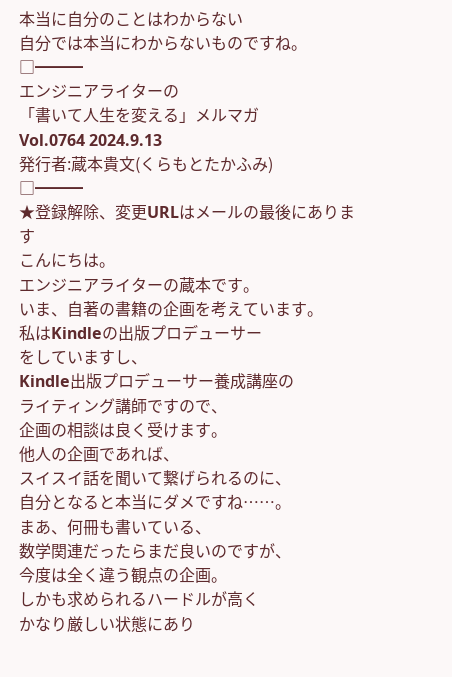本当に自分のことはわからない
自分では本当にわからないものですね。
□━━━
エンジニアライターの
「書いて人生を変える」メルマガ
Vol.0764 2024.9.13
発行者:蔵本貴文(くらもとたかふみ)
□━━━
★登録解除、変更URLはメールの最後にあります
こんにちは。
エンジニアライターの蔵本です。
いま、自著の書籍の企画を考えています。
私はKindleの出版プロデューサー
をしていますし、
Kindle出版プロデューサー養成講座の
ライティング講師ですので、
企画の相談は良く受けます。
他人の企画であれば、
スイスイ話を聞いて繋げられるのに、
自分となると本当にダメですね……。
まあ、何冊も書いている、
数学関連だったらまだ良いのですが、
今度は全く違う観点の企画。
しかも求められるハードルが高く
かなり厳しい状態にあり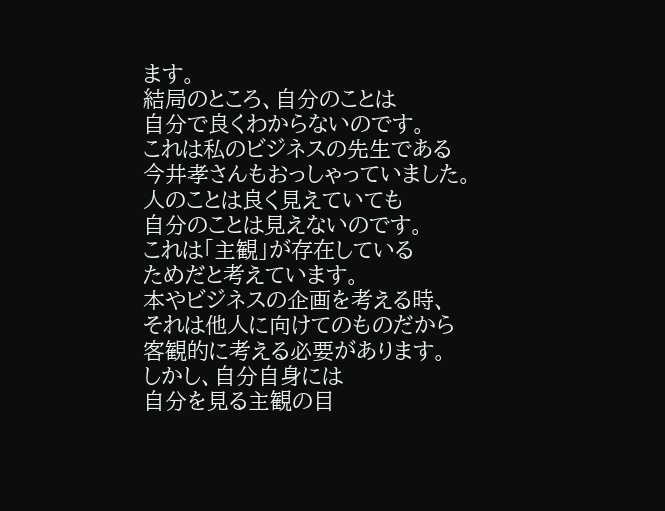ます。
結局のところ、自分のことは
自分で良くわからないのです。
これは私のビジネスの先生である
今井孝さんもおっしゃっていました。
人のことは良く見えていても
自分のことは見えないのです。
これは「主観」が存在している
ためだと考えています。
本やビジネスの企画を考える時、
それは他人に向けてのものだから
客観的に考える必要があります。
しかし、自分自身には
自分を見る主観の目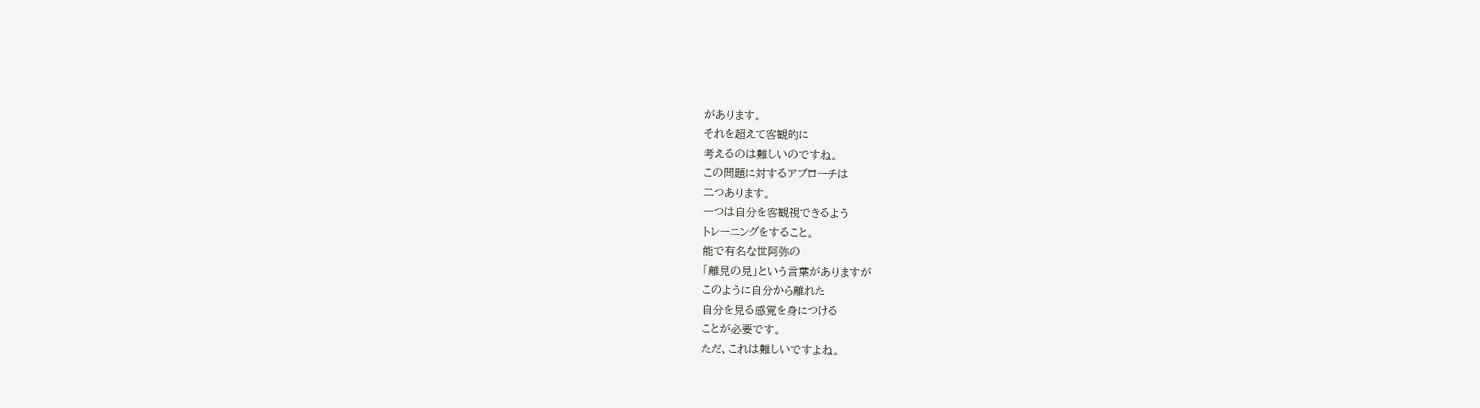があります。
それを超えて客観的に
考えるのは難しいのですね。
この問題に対するアプローチは
二つあります。
一つは自分を客観視できるよう
トレーニングをすること。
能で有名な世阿弥の
「離見の見」という言葉がありますが
このように自分から離れた
自分を見る感覚を身につける
ことが必要です。
ただ、これは難しいですよね。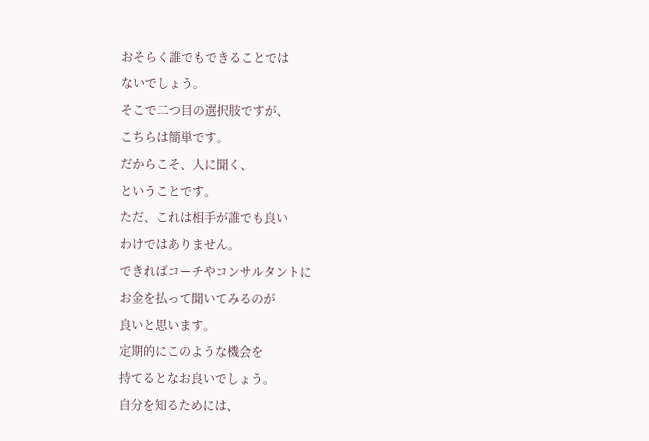おそらく誰でもできることでは
ないでしょう。
そこで二つ目の選択肢ですが、
こちらは簡単です。
だからこそ、人に聞く、
ということです。
ただ、これは相手が誰でも良い
わけではありません。
できればコーチやコンサルタントに
お金を払って聞いてみるのが
良いと思います。
定期的にこのような機会を
持てるとなお良いでしょう。
自分を知るためには、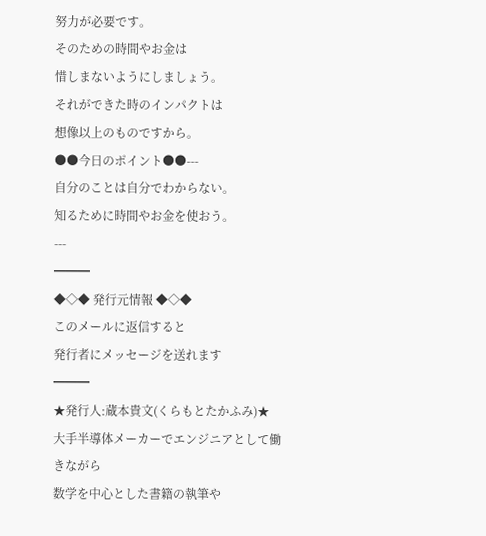努力が必要です。
そのための時間やお金は
惜しまないようにしましょう。
それができた時のインパクトは
想像以上のものですから。
●●今日のポイント●●---
自分のことは自分でわからない。
知るために時間やお金を使おう。
---
━━━
◆◇◆ 発行元情報 ◆◇◆
このメールに返信すると
発行者にメッセージを送れます
━━━
★発行人:蔵本貴文(くらもとたかふみ)★
大手半導体メーカーでエンジニアとして働きながら
数学を中心とした書籍の執筆や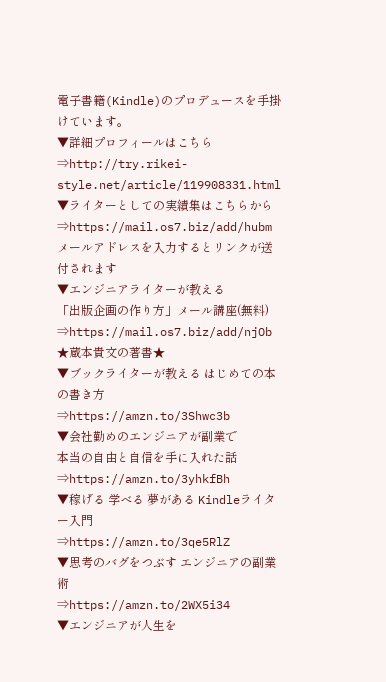電子書籍(Kindle)のプロデュースを手掛けています。
▼詳細プロフィールはこちら
⇒http://try.rikei-style.net/article/119908331.html
▼ライターとしての実績集はこちらから
⇒https://mail.os7.biz/add/hubm
メールアドレスを入力するとリンクが送付されます
▼エンジニアライターが教える
「出版企画の作り方」メール講座(無料)
⇒https://mail.os7.biz/add/njOb
★蔵本貴文の著書★
▼ブックライターが教える はじめての本の書き方
⇒https://amzn.to/3Shwc3b
▼会社勤めのエンジニアが副業で
本当の自由と自信を手に入れた話
⇒https://amzn.to/3yhkfBh
▼稼げる 学べる 夢がある Kindleライター入門
⇒https://amzn.to/3qe5RlZ
▼思考のバグをつぶす エンジニアの副業術
⇒https://amzn.to/2WX5i34
▼エンジニアが人生を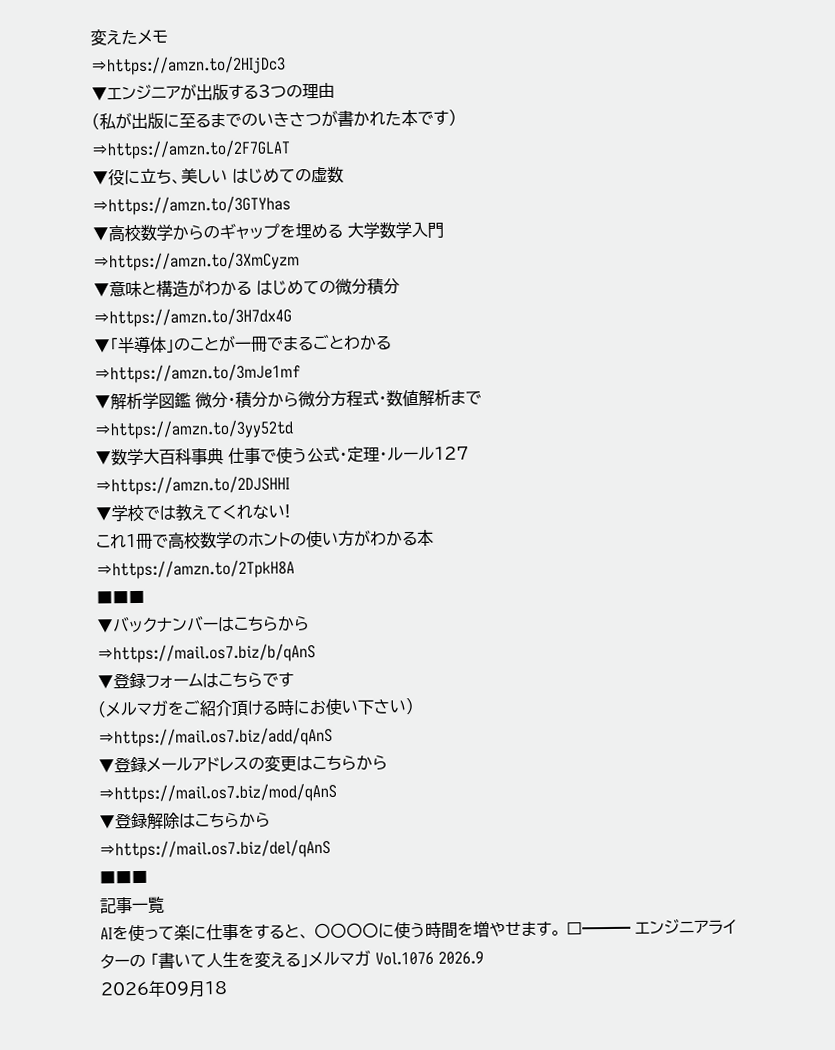変えたメモ
⇒https://amzn.to/2HIjDc3
▼エンジニアが出版する3つの理由
(私が出版に至るまでのいきさつが書かれた本です)
⇒https://amzn.to/2F7GLAT
▼役に立ち、美しい はじめての虚数
⇒https://amzn.to/3GTYhas
▼高校数学からのギャップを埋める 大学数学入門
⇒https://amzn.to/3XmCyzm
▼意味と構造がわかる はじめての微分積分
⇒https://amzn.to/3H7dx4G
▼「半導体」のことが一冊でまるごとわかる
⇒https://amzn.to/3mJe1mf
▼解析学図鑑 微分・積分から微分方程式・数値解析まで
⇒https://amzn.to/3yy52td
▼数学大百科事典 仕事で使う公式・定理・ルール127
⇒https://amzn.to/2DJSHHI
▼学校では教えてくれない!
これ1冊で高校数学のホントの使い方がわかる本
⇒https://amzn.to/2TpkH8A
■■■
▼バックナンバーはこちらから
⇒https://mail.os7.biz/b/qAnS
▼登録フォームはこちらです
(メルマガをご紹介頂ける時にお使い下さい)
⇒https://mail.os7.biz/add/qAnS
▼登録メールアドレスの変更はこちらから
⇒https://mail.os7.biz/mod/qAnS
▼登録解除はこちらから
⇒https://mail.os7.biz/del/qAnS
■■■
記事一覧
AIを使って楽に仕事をすると、 〇〇〇〇に使う時間を増やせます。 □━━━ エンジニアライターの 「書いて人生を変える」メルマガ Vol.1076 2026.9
2026年09月18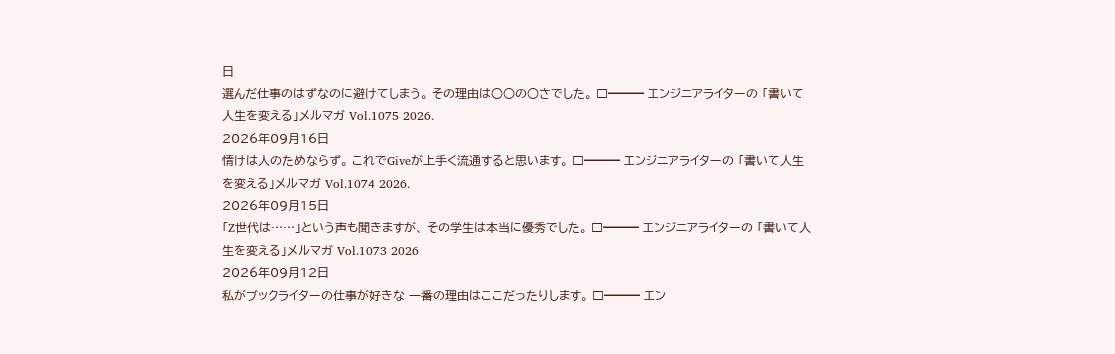日
選んだ仕事のはずなのに避けてしまう。 その理由は○○の○さでした。 □━━━ エンジニアライターの 「書いて人生を変える」メルマガ Vol.1075 2026.
2026年09月16日
情けは人のためならず。 これでGiveが上手く流通すると思います。 □━━━ エンジニアライターの 「書いて人生を変える」メルマガ Vol.1074 2026.
2026年09月15日
「Z世代は……」という声も聞きますが、 その学生は本当に優秀でした。 □━━━ エンジニアライターの 「書いて人生を変える」メルマガ Vol.1073 2026
2026年09月12日
私がブックライターの仕事が好きな 一番の理由はここだったりします。 □━━━ エン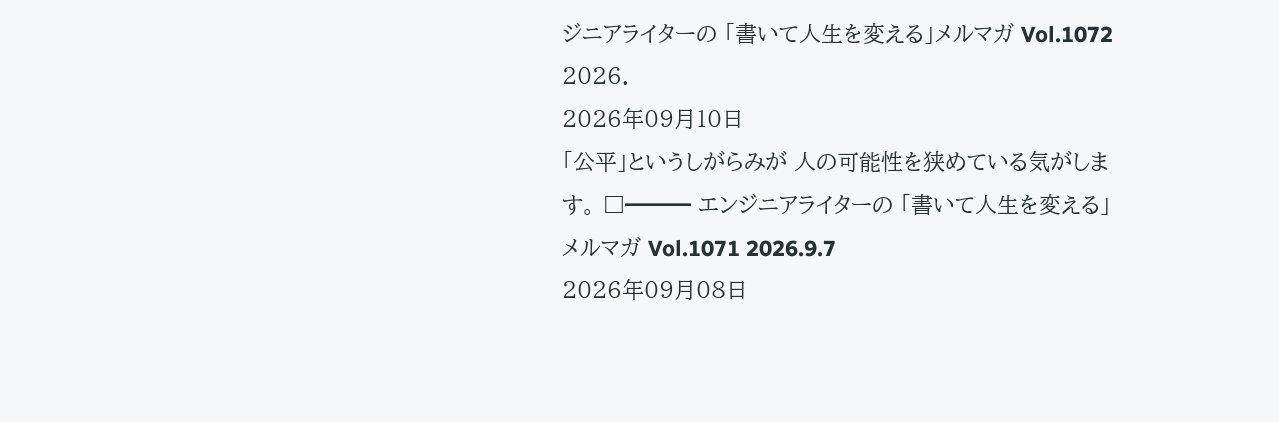ジニアライターの 「書いて人生を変える」メルマガ Vol.1072 2026.
2026年09月10日
「公平」というしがらみが 人の可能性を狭めている気がします。 □━━━ エンジニアライターの 「書いて人生を変える」メルマガ Vol.1071 2026.9.7
2026年09月08日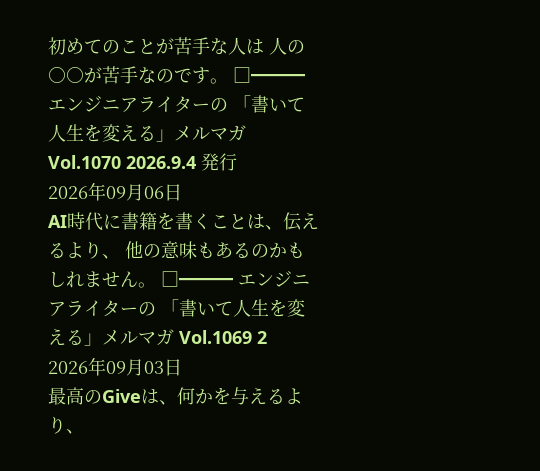初めてのことが苦手な人は 人の○○が苦手なのです。 □━━━ エンジニアライターの 「書いて人生を変える」メルマガ Vol.1070 2026.9.4 発行
2026年09月06日
AI時代に書籍を書くことは、伝えるより、 他の意味もあるのかもしれません。 □━━━ エンジニアライターの 「書いて人生を変える」メルマガ Vol.1069 2
2026年09月03日
最高のGiveは、何かを与えるより、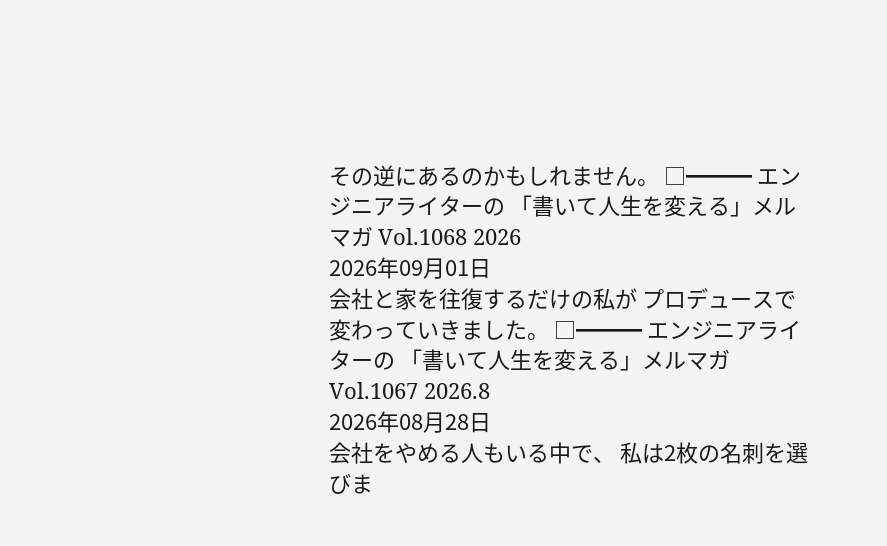その逆にあるのかもしれません。 □━━━ エンジニアライターの 「書いて人生を変える」メルマガ Vol.1068 2026
2026年09月01日
会社と家を往復するだけの私が プロデュースで変わっていきました。 □━━━ エンジニアライターの 「書いて人生を変える」メルマガ Vol.1067 2026.8
2026年08月28日
会社をやめる人もいる中で、 私は2枚の名刺を選びま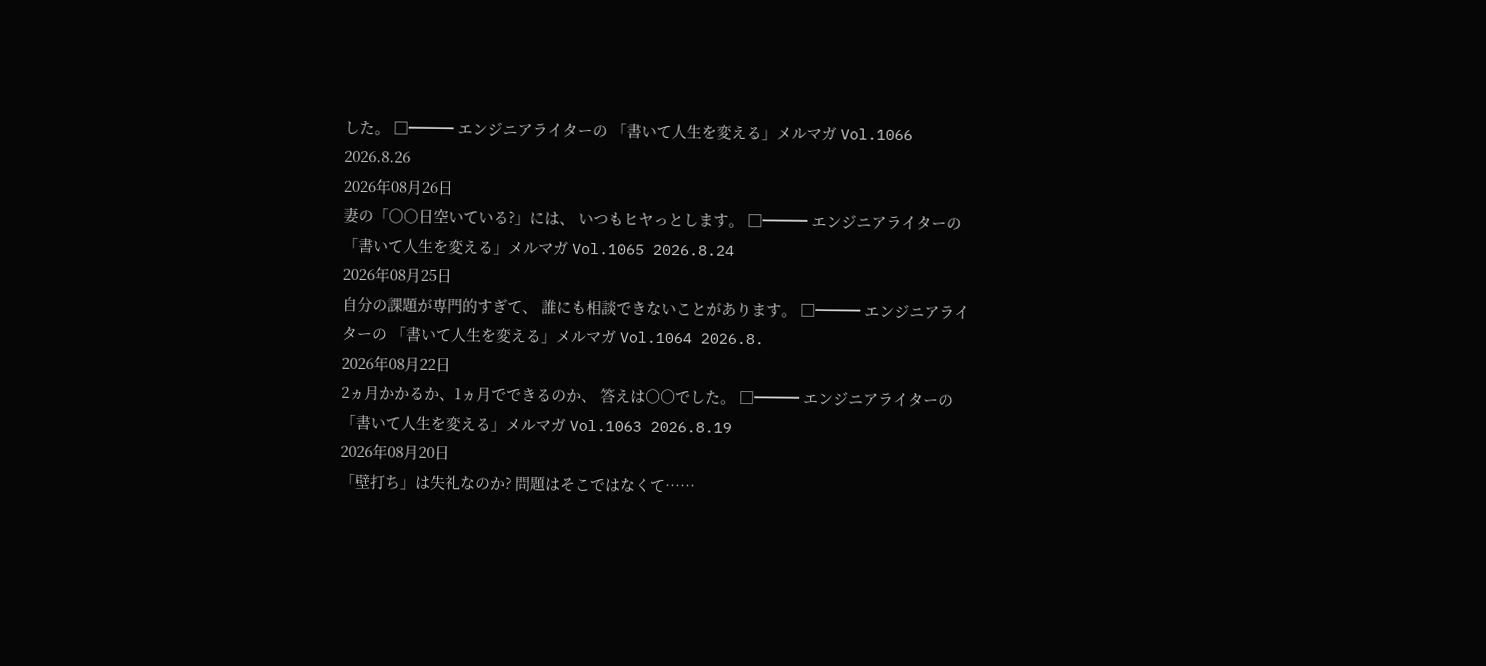した。 □━━━ エンジニアライターの 「書いて人生を変える」メルマガ Vol.1066 2026.8.26
2026年08月26日
妻の「○○日空いている?」には、 いつもヒヤっとします。 □━━━ エンジニアライターの 「書いて人生を変える」メルマガ Vol.1065 2026.8.24
2026年08月25日
自分の課題が専門的すぎて、 誰にも相談できないことがあります。 □━━━ エンジニアライターの 「書いて人生を変える」メルマガ Vol.1064 2026.8.
2026年08月22日
2ヵ月かかるか、1ヵ月でできるのか、 答えは○○でした。 □━━━ エンジニアライターの 「書いて人生を変える」メルマガ Vol.1063 2026.8.19
2026年08月20日
「壁打ち」は失礼なのか? 問題はそこではなくて……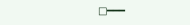□━━━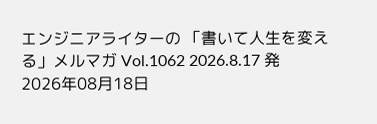エンジニアライターの 「書いて人生を変える」メルマガ Vol.1062 2026.8.17 発
2026年08月18日